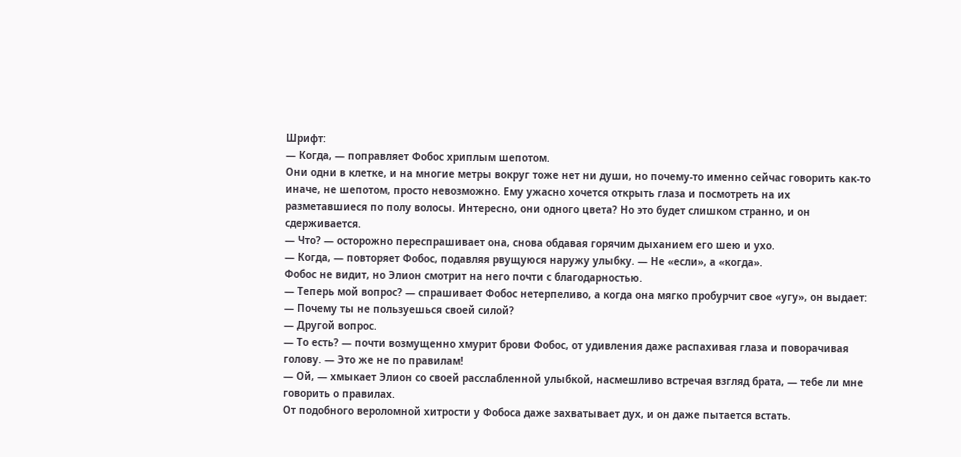Шрифт:
— Когда, — поправляет Фобос хриплым шепотом.
Они одни в клетке, и на многие метры вокруг тоже нет ни души, но почему-то именно сейчас говорить как-то иначе, не шепотом, просто невозможно. Ему ужасно хочется открыть глаза и посмотреть на их разметавшиеся по полу волосы. Интересно, они одного цвета? Но это будет слишком странно, и он сдерживается.
— Что? — осторожно переспрашивает она, снова обдавая горячим дыханием его шею и ухо.
— Когда, — повторяет Фобос, подавляя рвущуюся наружу улыбку. — Не «если», а «когда».
Фобос не видит, но Элион смотрит на него почти с благодарностью.
— Теперь мой вопрос? — спрашивает Фобос нетерпеливо, а когда она мягко пробурчит свое «угу», он выдает: — Почему ты не пользуешься своей силой?
— Другой вопрос.
— То есть? — почти возмущенно хмурит брови Фобос, от удивления даже распахивая глаза и поворачивая голову. — Это же не по правилам!
— Ой, — хмыкает Элион со своей расслабленной улыбкой, насмешливо встречая взгляд брата, — тебе ли мне говорить о правилах.
От подобного вероломной хитрости у Фобоса даже захватывает дух, и он даже пытается встать.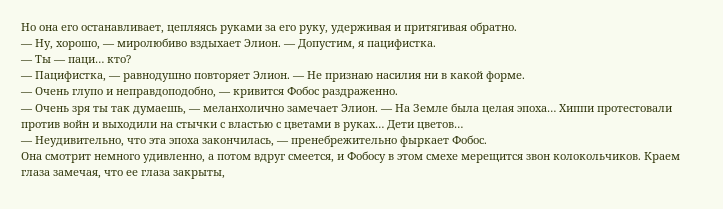Но она его останавливает, цепляясь руками за его руку, удерживая и притягивая обратно.
— Ну, хорошо, — миролюбиво вздыхает Элион. — Допустим, я пацифистка.
— Ты — паци… кто?
— Пацифистка, — равнодушно повторяет Элион. — Не признаю насилия ни в какой форме.
— Очень глупо и неправдоподобно, — кривится Фобос раздраженно.
— Очень зря ты так думаешь, — меланхолично замечает Элион. — На Земле была целая эпоха… Хиппи протестовали против войн и выходили на стычки с властью с цветами в руках… Дети цветов…
— Неудивительно, что эта эпоха закончилась, — пренебрежительно фыркает Фобос.
Она смотрит немного удивленно, а потом вдруг смеется, и Фобосу в этом смехе мерещится звон колокольчиков. Краем глаза замечая, что ее глаза закрыты,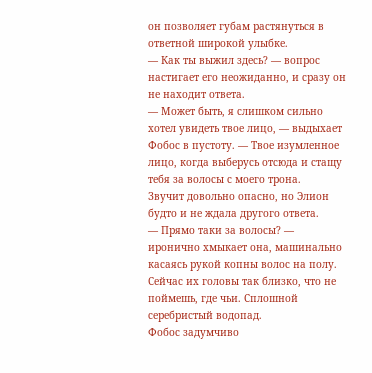он позволяет губам растянуться в ответной широкой улыбке.
— Как ты выжил здесь? — вопрос настигает его неожиданно, и сразу он не находит ответа.
— Может быть, я слишком сильно хотел увидеть твое лицо, — выдыхает Фобос в пустоту. — Твое изумленное лицо, когда выберусь отсюда и стащу тебя за волосы с моего трона.
Звучит довольно опасно, но Элион будто и не ждала другого ответа.
— Прямо таки за волосы? — иронично хмыкает она, машинально касаясь рукой копны волос на полу. Сейчас их головы так близко, что не поймешь, где чьи. Сплошной серебристый водопад.
Фобос задумчиво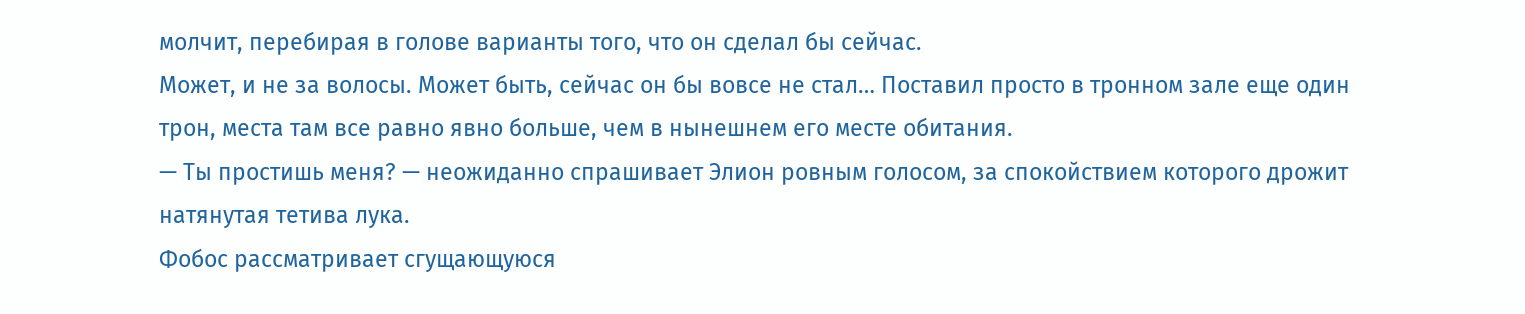молчит, перебирая в голове варианты того, что он сделал бы сейчас.
Может, и не за волосы. Может быть, сейчас он бы вовсе не стал… Поставил просто в тронном зале еще один трон, места там все равно явно больше, чем в нынешнем его месте обитания.
— Ты простишь меня? — неожиданно спрашивает Элион ровным голосом, за спокойствием которого дрожит натянутая тетива лука.
Фобос рассматривает сгущающуюся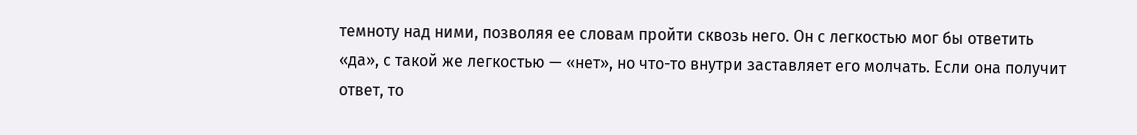темноту над ними, позволяя ее словам пройти сквозь него. Он с легкостью мог бы ответить «да», с такой же легкостью — «нет», но что-то внутри заставляет его молчать. Если она получит ответ, то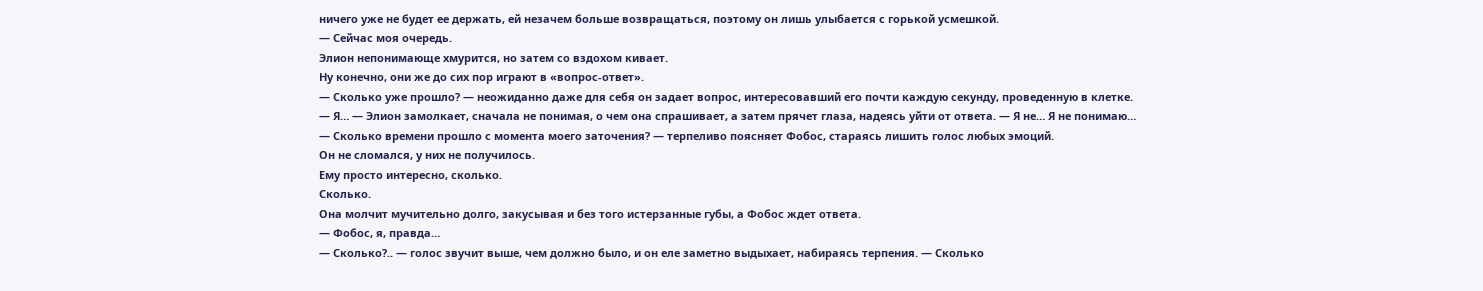ничего уже не будет ее держать, ей незачем больше возвращаться, поэтому он лишь улыбается с горькой усмешкой.
— Сейчас моя очередь.
Элион непонимающе хмурится, но затем со вздохом кивает.
Ну конечно, они же до сих пор играют в «вопрос-ответ».
— Сколько уже прошло? — неожиданно даже для себя он задает вопрос, интересовавший его почти каждую секунду, проведенную в клетке.
— Я… — Элион замолкает, сначала не понимая, о чем она спрашивает, а затем прячет глаза, надеясь уйти от ответа. — Я не… Я не понимаю…
— Сколько времени прошло с момента моего заточения? — терпеливо поясняет Фобос, стараясь лишить голос любых эмоций.
Он не сломался, у них не получилось.
Ему просто интересно, сколько.
Сколько.
Она молчит мучительно долго, закусывая и без того истерзанные губы, а Фобос ждет ответа.
— Фобос, я, правда…
— Сколько?.. — голос звучит выше, чем должно было, и он еле заметно выдыхает, набираясь терпения. — Сколько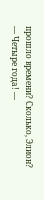прошло времени? Сколько, Элион?
— Четыре года! —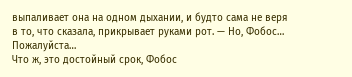выпаливает она на одном дыхании, и будто сама не веря в то, что сказала, прикрывает руками рот. — Но, Фобос… Пожалуйста…
Что ж, это достойный срок, Фобос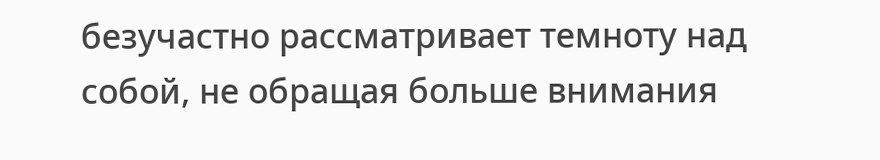безучастно рассматривает темноту над собой, не обращая больше внимания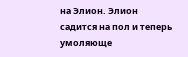на Элион. Элион садится на пол и теперь умоляюще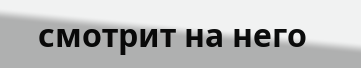смотрит на него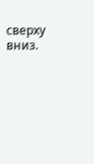сверху вниз.